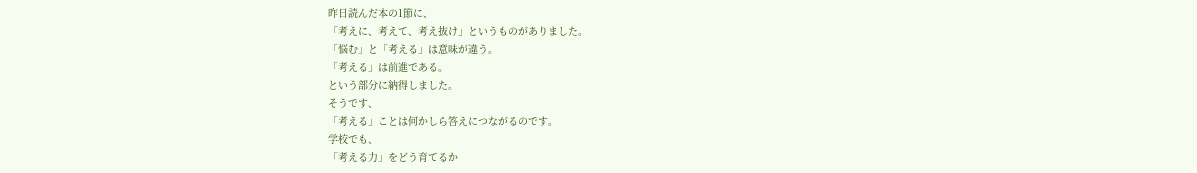昨日読んだ本の1節に、
「考えに、考えて、考え抜け」というものがありました。
「悩む」と「考える」は意味が違う。
「考える」は前進である。
という部分に納得しました。
そうです、
「考える」ことは何かしら答えにつながるのです。
学校でも、
「考える力」をどう育てるか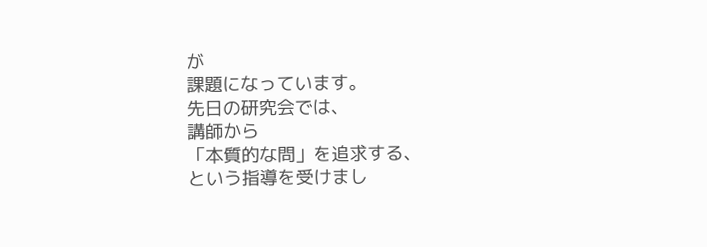が
課題になっています。
先日の研究会では、
講師から
「本質的な問」を追求する、
という指導を受けまし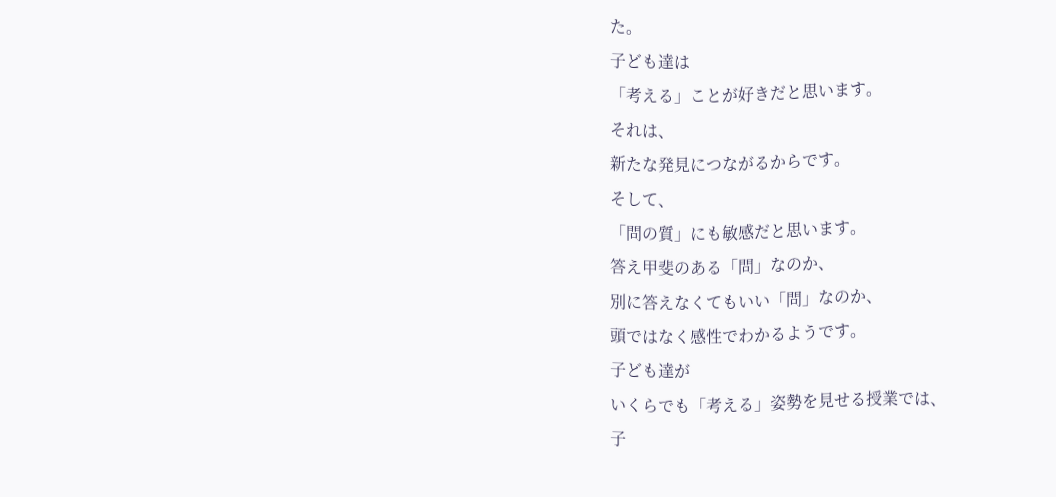た。
子ども達は
「考える」ことが好きだと思います。
それは、
新たな発見につながるからです。
そして、
「問の質」にも敏感だと思います。
答え甲斐のある「問」なのか、
別に答えなくてもいい「問」なのか、
頭ではなく感性でわかるようです。
子ども達が
いくらでも「考える」姿勢を見せる授業では、
子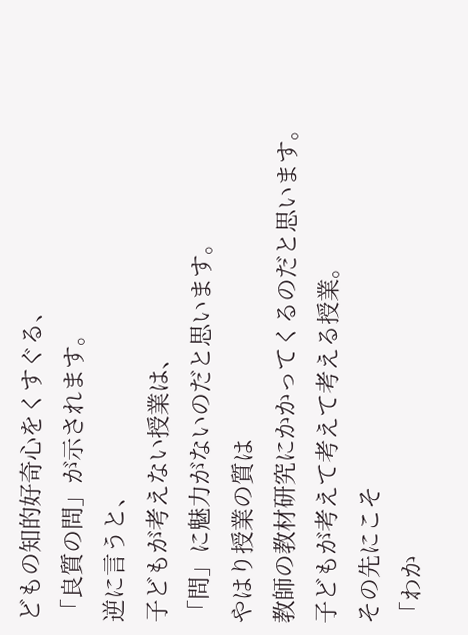どもの知的好奇心をくすぐる、
「良質の問」が示されます。
逆に言うと、
子どもが考えない授業は、
「問」に魅力がないのだと思います。
やはり授業の質は
教師の教材研究にかかってくるのだと思います。
子どもが考えて考えて考える授業。
その先にこそ
「わか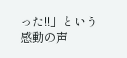った!!」という
感動の声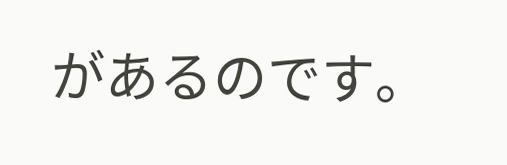があるのです。